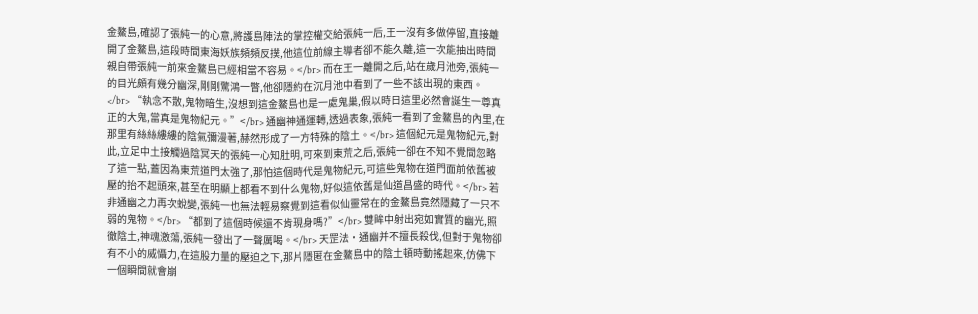金鰲島,確認了張純一的心意,將護島陣法的掌控權交給張純一后,王一沒有多做停留,直接離開了金鰲島,這段時間東海妖族頻頻反撲,他這位前線主導者卻不能久離,這一次能抽出時間親自帶張純一前來金鰲島已經相當不容易。</br> 而在王一離開之后,站在歲月池旁,張純一的目光頗有幾分幽深,剛剛驚鴻一瞥,他卻隱約在沉月池中看到了一些不該出現的東西。</br> “執念不散,鬼物暗生,沒想到這金鰲島也是一處鬼巢,假以時日這里必然會誕生一尊真正的大鬼,當真是鬼物紀元。”</br> 通幽神通運轉,透過表象,張純一看到了金鰲島的內里,在那里有絲絲縷縷的陰氣彌漫著,赫然形成了一方特殊的陰土。</br> 這個紀元是鬼物紀元,對此,立足中土接觸過陰冥天的張純一心知肚明,可來到東荒之后,張純一卻在不知不覺間忽略了這一點,蓋因為東荒道門太強了,那怕這個時代是鬼物紀元,可這些鬼物在道門面前依舊被壓的抬不起頭來,甚至在明顯上都看不到什么鬼物,好似這依舊是仙道昌盛的時代。</br> 若非通幽之力再次蛻變,張純一也無法輕易察覺到這看似仙靈常在的金鰲島竟然隱藏了一只不弱的鬼物。</br> “都到了這個時候還不肯現身嗎?”</br> 雙眸中射出宛如實質的幽光,照徹陰土,神魂激蕩,張純一發出了一聲厲喝。</br> 天罡法·通幽并不擅長殺伐,但對于鬼物卻有不小的威懾力,在這股力量的壓迫之下,那片隱匿在金鰲島中的陰土頓時動搖起來,仿佛下一個瞬間就會崩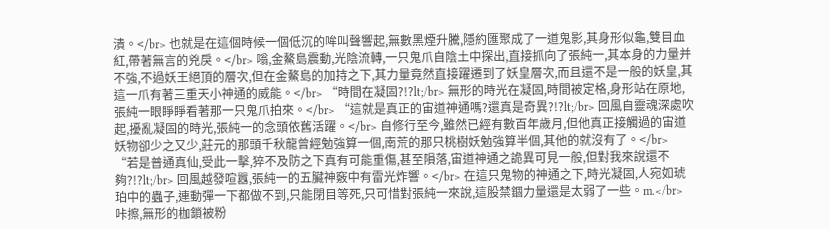潰。</br> 也就是在這個時候一個低沉的哞叫聲響起,無數黑煙升騰,隱約匯聚成了一道鬼影,其身形似龜,雙目血紅,帶著無言的兇戾。</br> 嗡,金鰲島震動,光陰流轉,一只鬼爪自陰土中探出,直接抓向了張純一,其本身的力量并不強,不過妖王絕頂的層次,但在金鰲島的加持之下,其力量竟然直接躍遷到了妖皇層次,而且還不是一般的妖皇,其這一爪有著三重天小神通的威能。</br> “時間在凝固?!?lt;/br> 無形的時光在凝固,時間被定格,身形站在原地,張純一眼睜睜看著那一只鬼爪拍來。</br> “這就是真正的宙道神通嗎?還真是奇異?!?lt;/br> 回風自靈魂深處吹起,擾亂凝固的時光,張純一的念頭依舊活躍。</br> 自修行至今,雖然已經有數百年歲月,但他真正接觸過的宙道妖物卻少之又少,莊元的那頭千秋龍曾經勉強算一個,南荒的那只桃樹妖勉強算半個,其他的就沒有了。</br> “若是普通真仙,受此一擊,猝不及防之下真有可能重傷,甚至隕落,宙道神通之詭異可見一般,但對我來說還不夠?!?lt;/br> 回風越發喧囂,張純一的五臟神竅中有雷光炸響。</br> 在這只鬼物的神通之下,時光凝固,人宛如琥珀中的蟲子,連動彈一下都做不到,只能閉目等死,只可惜對張純一來說,這股禁錮力量還是太弱了一些。m.</br> 咔擦,無形的枷鎖被粉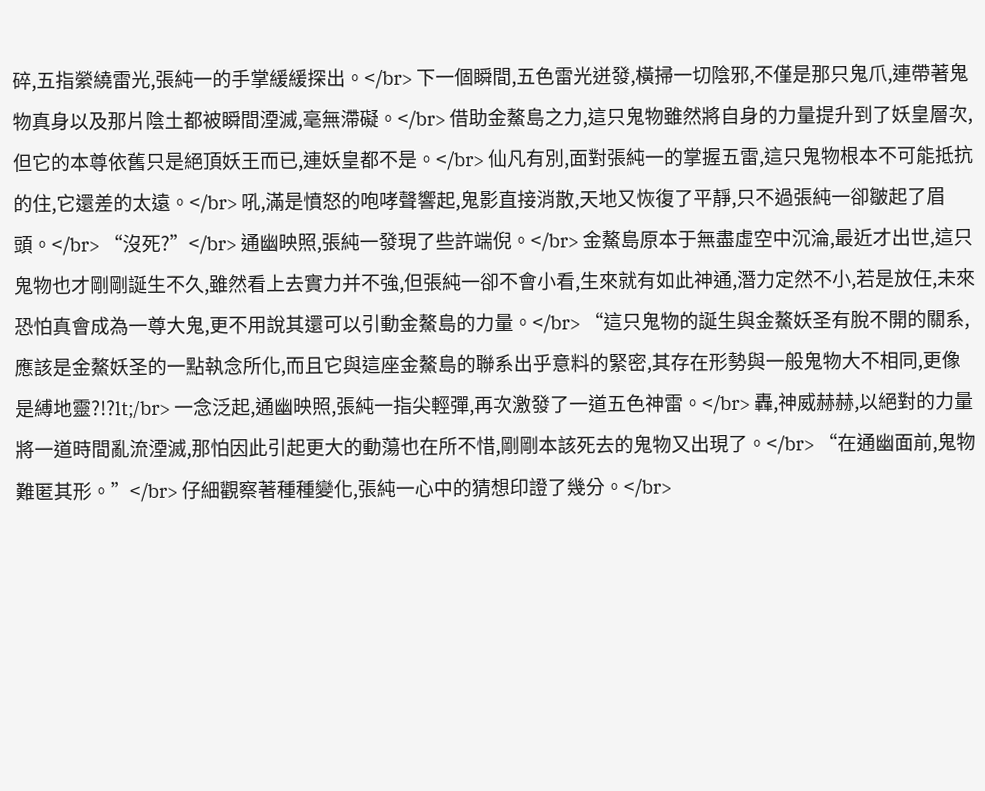碎,五指縈繞雷光,張純一的手掌緩緩探出。</br> 下一個瞬間,五色雷光迸發,橫掃一切陰邪,不僅是那只鬼爪,連帶著鬼物真身以及那片陰土都被瞬間湮滅,毫無滯礙。</br> 借助金鰲島之力,這只鬼物雖然將自身的力量提升到了妖皇層次,但它的本尊依舊只是絕頂妖王而已,連妖皇都不是。</br> 仙凡有別,面對張純一的掌握五雷,這只鬼物根本不可能抵抗的住,它還差的太遠。</br> 吼,滿是憤怒的咆哮聲響起,鬼影直接消散,天地又恢復了平靜,只不過張純一卻皺起了眉頭。</br> “沒死?”</br> 通幽映照,張純一發現了些許端倪。</br> 金鰲島原本于無盡虛空中沉淪,最近才出世,這只鬼物也才剛剛誕生不久,雖然看上去實力并不強,但張純一卻不會小看,生來就有如此神通,潛力定然不小,若是放任,未來恐怕真會成為一尊大鬼,更不用說其還可以引動金鰲島的力量。</br> “這只鬼物的誕生與金鰲妖圣有脫不開的關系,應該是金鰲妖圣的一點執念所化,而且它與這座金鰲島的聯系出乎意料的緊密,其存在形勢與一般鬼物大不相同,更像是縛地靈?!?lt;/br> 一念泛起,通幽映照,張純一指尖輕彈,再次激發了一道五色神雷。</br> 轟,神威赫赫,以絕對的力量將一道時間亂流湮滅,那怕因此引起更大的動蕩也在所不惜,剛剛本該死去的鬼物又出現了。</br> “在通幽面前,鬼物難匿其形。”</br> 仔細觀察著種種變化,張純一心中的猜想印證了幾分。</br>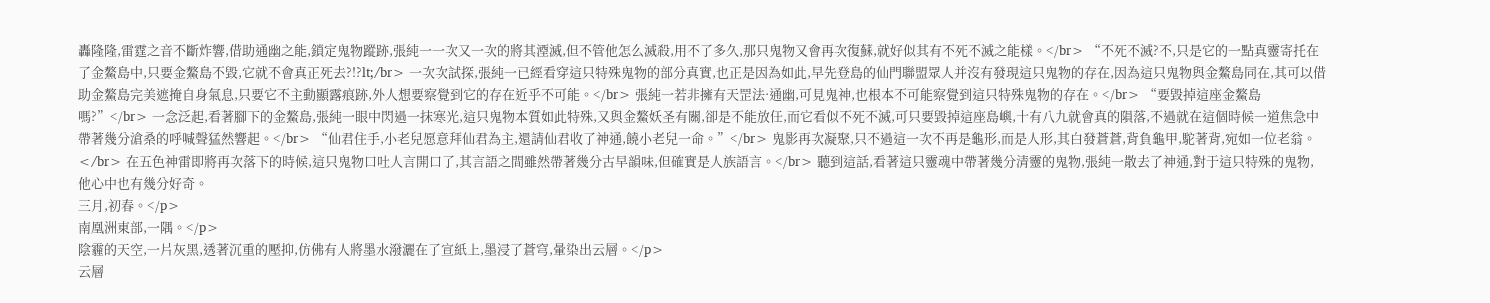轟隆隆,雷霆之音不斷炸響,借助通幽之能,鎖定鬼物蹤跡,張純一一次又一次的將其湮滅,但不管他怎么滅殺,用不了多久,那只鬼物又會再次復蘇,就好似其有不死不滅之能樣。</br> “不死不滅?不,只是它的一點真靈寄托在了金鰲島中,只要金鰲島不毀,它就不會真正死去?!?lt;/br> 一次次試探,張純一已經看穿這只特殊鬼物的部分真實,也正是因為如此,早先登島的仙門聯盟眾人并沒有發現這只鬼物的存在,因為這只鬼物與金鰲島同在,其可以借助金鰲島完美遮掩自身氣息,只要它不主動顯露痕跡,外人想要察覺到它的存在近乎不可能。</br> 張純一若非擁有天罡法·通幽,可見鬼神,也根本不可能察覺到這只特殊鬼物的存在。</br> “要毀掉這座金鰲島嗎?”</br> 一念泛起,看著腳下的金鰲島,張純一眼中閃過一抹寒光,這只鬼物本質如此特殊,又與金鰲妖圣有關,卻是不能放任,而它看似不死不滅,可只要毀掉這座島嶼,十有八九就會真的隕落,不過就在這個時候一道焦急中帶著幾分滄桑的呼喊聲猛然響起。</br> “仙君住手,小老兒愿意拜仙君為主,還請仙君收了神通,饒小老兒一命。”</br> 鬼影再次凝聚,只不過這一次不再是龜形,而是人形,其白發蒼蒼,背負龜甲,駝著背,宛如一位老翁。</br> 在五色神雷即將再次落下的時候,這只鬼物口吐人言開口了,其言語之間雖然帶著幾分古早韻味,但確實是人族語言。</br> 聽到這話,看著這只靈魂中帶著幾分清靈的鬼物,張純一散去了神通,對于這只特殊的鬼物,他心中也有幾分好奇。
三月,初春。</p>
南凰洲東部,一隅。</p>
陰霾的天空,一片灰黑,透著沉重的壓抑,仿佛有人將墨水潑灑在了宣紙上,墨浸了蒼穹,暈染出云層。</p>
云層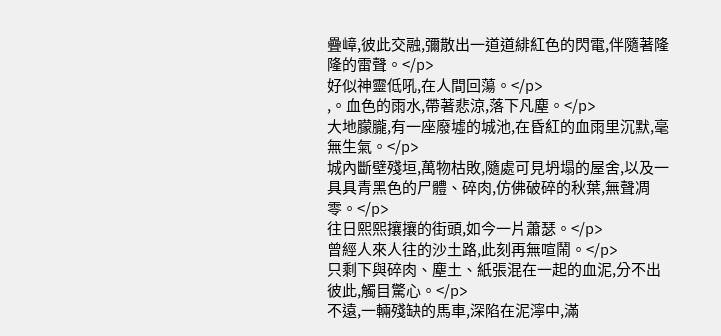疊嶂,彼此交融,彌散出一道道緋紅色的閃電,伴隨著隆隆的雷聲。</p>
好似神靈低吼,在人間回蕩。</p>
,。血色的雨水,帶著悲涼,落下凡塵。</p>
大地朦朧,有一座廢墟的城池,在昏紅的血雨里沉默,毫無生氣。</p>
城內斷壁殘垣,萬物枯敗,隨處可見坍塌的屋舍,以及一具具青黑色的尸體、碎肉,仿佛破碎的秋葉,無聲凋零。</p>
往日熙熙攘攘的街頭,如今一片蕭瑟。</p>
曾經人來人往的沙土路,此刻再無喧鬧。</p>
只剩下與碎肉、塵土、紙張混在一起的血泥,分不出彼此,觸目驚心。</p>
不遠,一輛殘缺的馬車,深陷在泥濘中,滿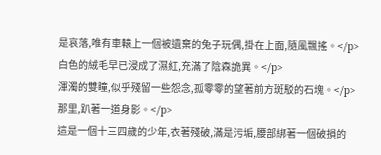是哀落,唯有車轅上一個被遺棄的兔子玩偶,掛在上面,隨風飄搖。</p>
白色的絨毛早已浸成了濕紅,充滿了陰森詭異。</p>
渾濁的雙瞳,似乎殘留一些怨念,孤零零的望著前方斑駁的石塊。</p>
那里,趴著一道身影。</p>
這是一個十三四歲的少年,衣著殘破,滿是污垢,腰部綁著一個破損的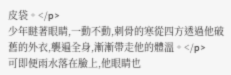皮袋。</p>
少年瞇著眼睛,一動不動,刺骨的寒從四方透過他破舊的外衣,襲遍全身,漸漸帶走他的體溫。</p>
可即便雨水落在臉上,他眼睛也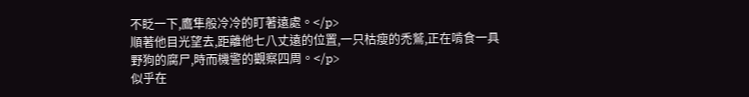不眨一下,鷹隼般冷冷的盯著遠處。</p>
順著他目光望去,距離他七八丈遠的位置,一只枯瘦的禿鷲,正在啃食一具野狗的腐尸,時而機警的觀察四周。</p>
似乎在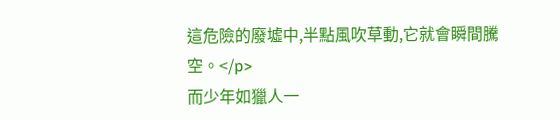這危險的廢墟中,半點風吹草動,它就會瞬間騰空。</p>
而少年如獵人一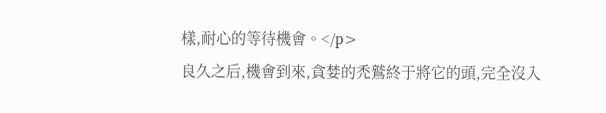樣,耐心的等待機會。</p>
良久之后,機會到來,貪婪的禿鷲終于將它的頭,完全沒入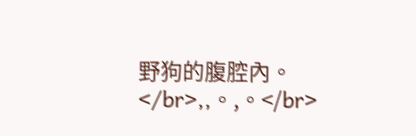野狗的腹腔內。</br>,,。,。</br>